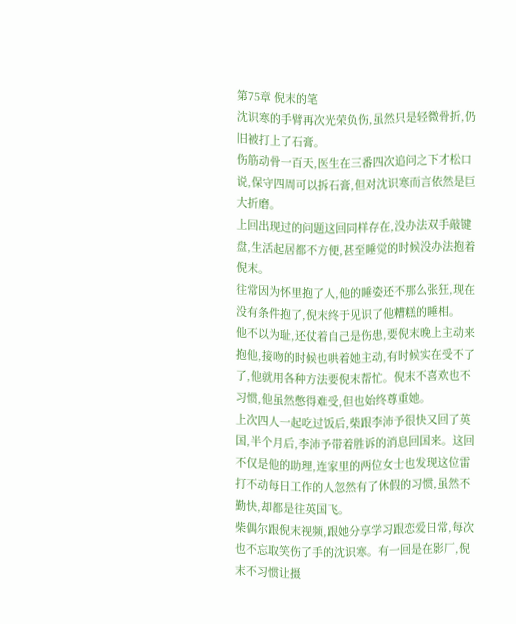第75章 倪末的笔
沈识寒的手臂再次光荣负伤,虽然只是轻微骨折,仍旧被打上了石膏。
伤筋动骨一百天,医生在三番四次追问之下才松口说,保守四周可以拆石膏,但对沈识寒而言依然是巨大折磨。
上回出现过的问题这回同样存在,没办法双手敲键盘,生活起居都不方便,甚至睡觉的时候没办法抱着倪末。
往常因为怀里抱了人,他的睡姿还不那么张狂,现在没有条件抱了,倪末终于见识了他糟糕的睡相。
他不以为耻,还仗着自己是伤患,要倪末晚上主动来抱他,接吻的时候也哄着她主动,有时候实在受不了了,他就用各种方法要倪末帮忙。倪末不喜欢也不习惯,他虽然憋得难受,但也始终尊重她。
上次四人一起吃过饭后,柴跟李沛予很快又回了英国,半个月后,李沛予带着胜诉的消息回国来。这回不仅是他的助理,连家里的两位女士也发现这位雷打不动每日工作的人忽然有了休假的习惯,虽然不勤快,却都是往英国飞。
柴偶尔跟倪末视频,跟她分享学习跟恋爱日常,每次也不忘取笑伤了手的沈识寒。有一回是在影厂,倪末不习惯让摄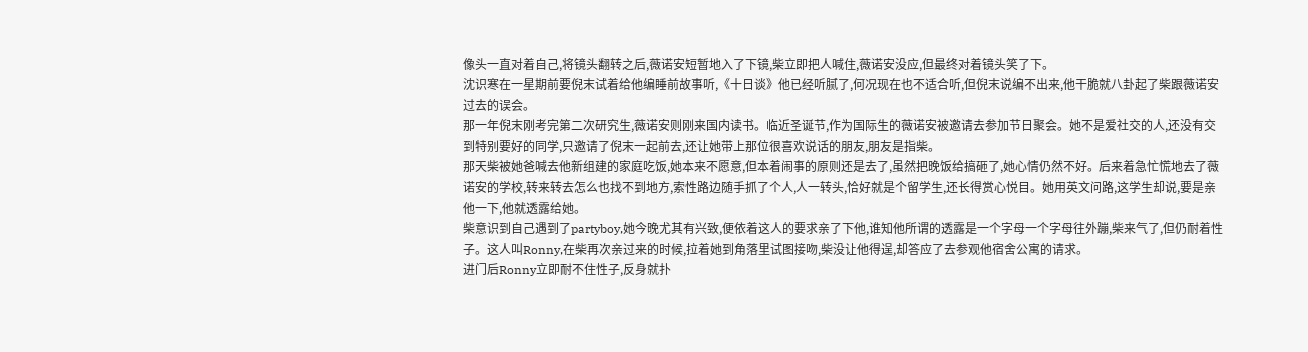像头一直对着自己,将镜头翻转之后,薇诺安短暂地入了下镜,柴立即把人喊住,薇诺安没应,但最终对着镜头笑了下。
沈识寒在一星期前要倪末试着给他编睡前故事听,《十日谈》他已经听腻了,何况现在也不适合听,但倪末说编不出来,他干脆就八卦起了柴跟薇诺安过去的误会。
那一年倪末刚考完第二次研究生,薇诺安则刚来国内读书。临近圣诞节,作为国际生的薇诺安被邀请去参加节日聚会。她不是爱社交的人,还没有交到特别要好的同学,只邀请了倪末一起前去,还让她带上那位很喜欢说话的朋友,朋友是指柴。
那天柴被她爸喊去他新组建的家庭吃饭,她本来不愿意,但本着闹事的原则还是去了,虽然把晚饭给搞砸了,她心情仍然不好。后来着急忙慌地去了薇诺安的学校,转来转去怎么也找不到地方,索性路边随手抓了个人,人一转头,恰好就是个留学生,还长得赏心悦目。她用英文问路,这学生却说,要是亲他一下,他就透露给她。
柴意识到自己遇到了partyboy,她今晚尤其有兴致,便依着这人的要求亲了下他,谁知他所谓的透露是一个字母一个字母往外蹦,柴来气了,但仍耐着性子。这人叫Ronny,在柴再次亲过来的时候,拉着她到角落里试图接吻,柴没让他得逞,却答应了去参观他宿舍公寓的请求。
进门后Ronny立即耐不住性子,反身就扑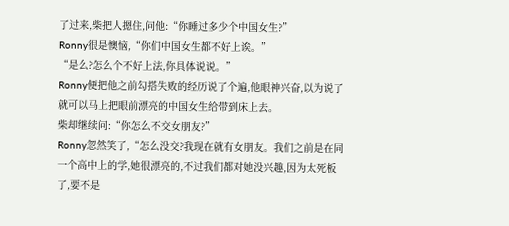了过来,柴把人摁住,问他:“你睡过多少个中国女生?”
Ronny很是懊恼,“你们中国女生都不好上诶。”
“是么?怎么个不好上法,你具体说说。”
Ronny便把他之前勾搭失败的经历说了个遍,他眼神兴奋,以为说了就可以马上把眼前漂亮的中国女生给带到床上去。
柴却继续问:“你怎么不交女朋友?”
Ronny忽然笑了,“怎么没交?我现在就有女朋友。我们之前是在同一个高中上的学,她很漂亮的,不过我们都对她没兴趣,因为太死板了,要不是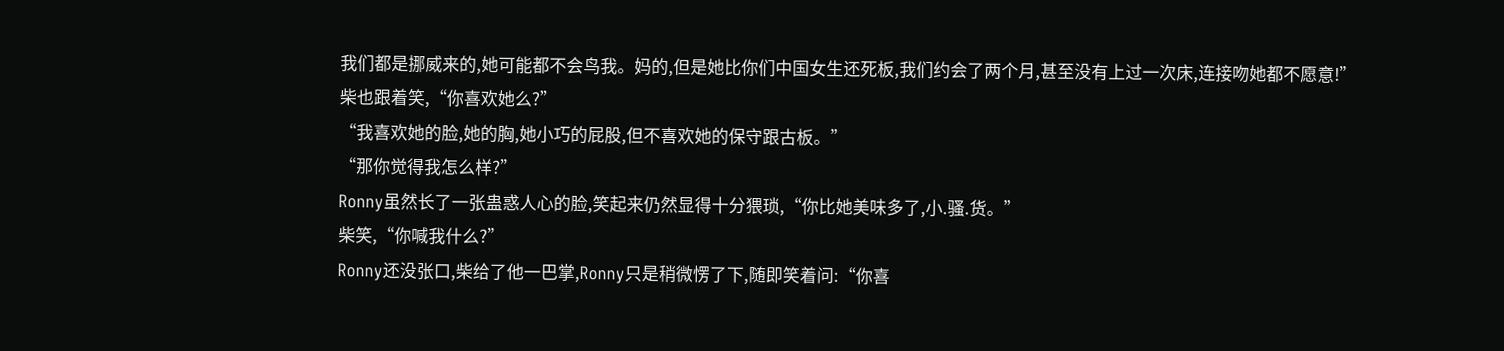我们都是挪威来的,她可能都不会鸟我。妈的,但是她比你们中国女生还死板,我们约会了两个月,甚至没有上过一次床,连接吻她都不愿意!”
柴也跟着笑,“你喜欢她么?”
“我喜欢她的脸,她的胸,她小巧的屁股,但不喜欢她的保守跟古板。”
“那你觉得我怎么样?”
Ronny虽然长了一张蛊惑人心的脸,笑起来仍然显得十分猥琐,“你比她美味多了,小.骚.货。”
柴笑,“你喊我什么?”
Ronny还没张口,柴给了他一巴掌,Ronny只是稍微愣了下,随即笑着问:“你喜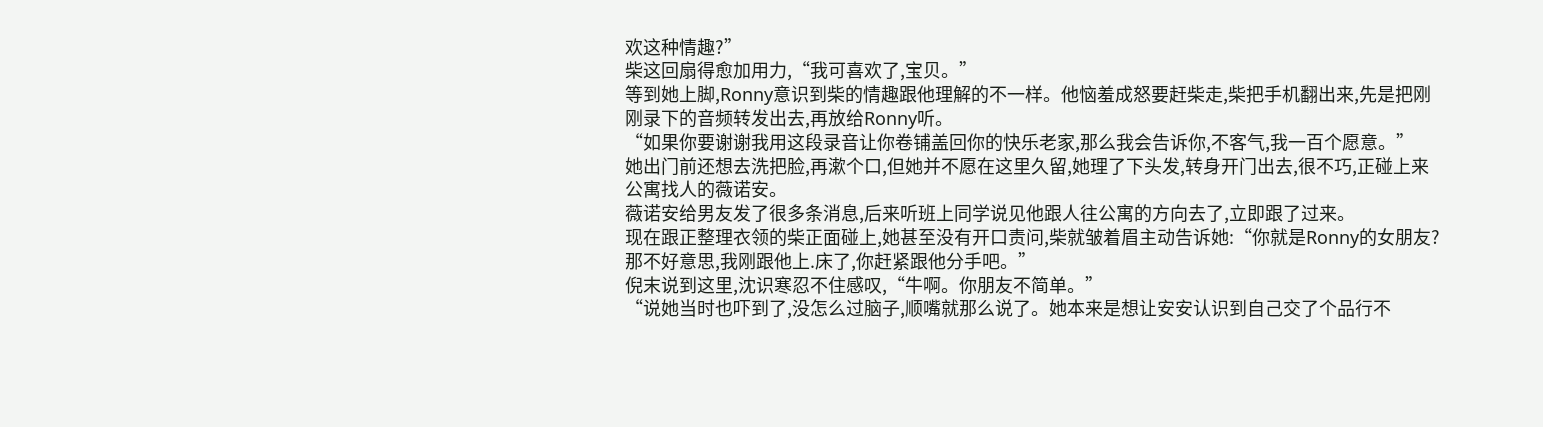欢这种情趣?”
柴这回扇得愈加用力,“我可喜欢了,宝贝。”
等到她上脚,Ronny意识到柴的情趣跟他理解的不一样。他恼羞成怒要赶柴走,柴把手机翻出来,先是把刚刚录下的音频转发出去,再放给Ronny听。
“如果你要谢谢我用这段录音让你卷铺盖回你的快乐老家,那么我会告诉你,不客气,我一百个愿意。”
她出门前还想去洗把脸,再漱个口,但她并不愿在这里久留,她理了下头发,转身开门出去,很不巧,正碰上来公寓找人的薇诺安。
薇诺安给男友发了很多条消息,后来听班上同学说见他跟人往公寓的方向去了,立即跟了过来。
现在跟正整理衣领的柴正面碰上,她甚至没有开口责问,柴就皱着眉主动告诉她:“你就是Ronny的女朋友?那不好意思,我刚跟他上.床了,你赶紧跟他分手吧。”
倪末说到这里,沈识寒忍不住感叹,“牛啊。你朋友不简单。”
“说她当时也吓到了,没怎么过脑子,顺嘴就那么说了。她本来是想让安安认识到自己交了个品行不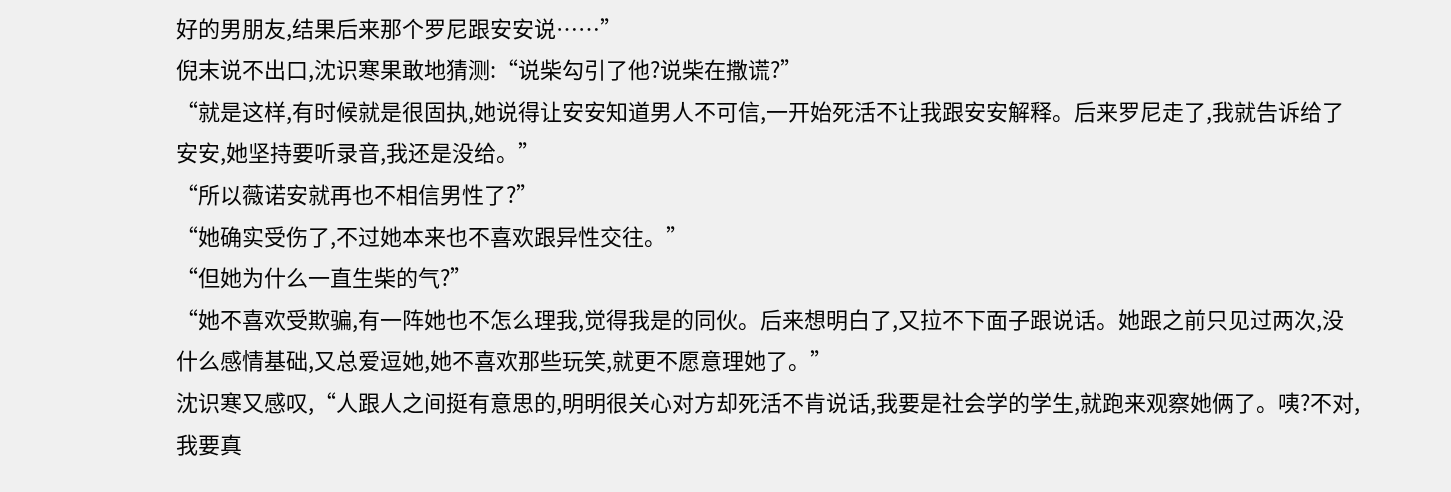好的男朋友,结果后来那个罗尼跟安安说……”
倪末说不出口,沈识寒果敢地猜测:“说柴勾引了他?说柴在撒谎?”
“就是这样,有时候就是很固执,她说得让安安知道男人不可信,一开始死活不让我跟安安解释。后来罗尼走了,我就告诉给了安安,她坚持要听录音,我还是没给。”
“所以薇诺安就再也不相信男性了?”
“她确实受伤了,不过她本来也不喜欢跟异性交往。”
“但她为什么一直生柴的气?”
“她不喜欢受欺骗,有一阵她也不怎么理我,觉得我是的同伙。后来想明白了,又拉不下面子跟说话。她跟之前只见过两次,没什么感情基础,又总爱逗她,她不喜欢那些玩笑,就更不愿意理她了。”
沈识寒又感叹,“人跟人之间挺有意思的,明明很关心对方却死活不肯说话,我要是社会学的学生,就跑来观察她俩了。咦?不对,我要真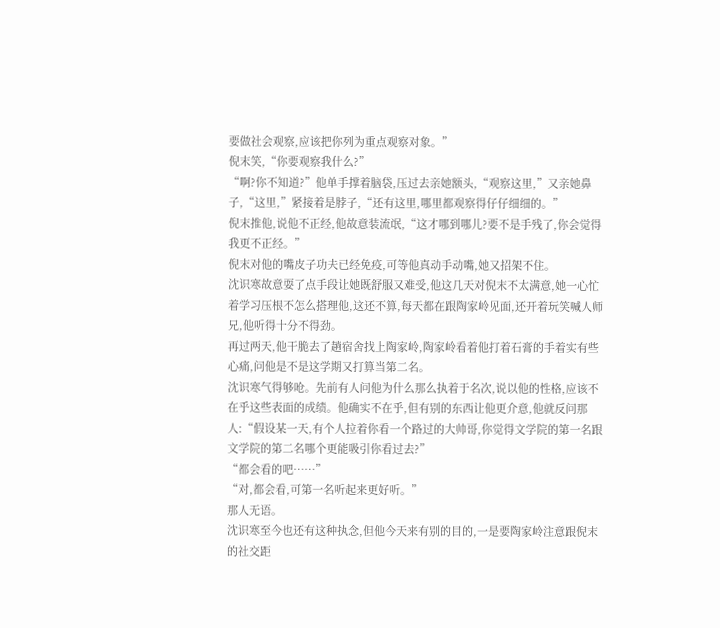要做社会观察,应该把你列为重点观察对象。”
倪末笑,“你要观察我什么?”
“啊?你不知道?”他单手撑着脑袋,压过去亲她额头,“观察这里,”又亲她鼻子,“这里,”紧接着是脖子,“还有这里,哪里都观察得仔仔细细的。”
倪末推他,说他不正经,他故意装流氓,“这才哪到哪儿?要不是手残了,你会觉得我更不正经。”
倪末对他的嘴皮子功夫已经免疫,可等他真动手动嘴,她又招架不住。
沈识寒故意耍了点手段让她既舒服又难受,他这几天对倪末不太满意,她一心忙着学习压根不怎么搭理他,这还不算,每天都在跟陶家岭见面,还开着玩笑喊人师兄,他听得十分不得劲。
再过两天,他干脆去了趟宿舍找上陶家岭,陶家岭看着他打着石膏的手着实有些心痛,问他是不是这学期又打算当第二名。
沈识寒气得够呛。先前有人问他为什么那么执着于名次,说以他的性格,应该不在乎这些表面的成绩。他确实不在乎,但有别的东西让他更介意,他就反问那人:“假设某一天,有个人拉着你看一个路过的大帅哥,你觉得文学院的第一名跟文学院的第二名哪个更能吸引你看过去?”
“都会看的吧……”
“对,都会看,可第一名听起来更好听。”
那人无语。
沈识寒至今也还有这种执念,但他今天来有别的目的,一是要陶家岭注意跟倪末的社交距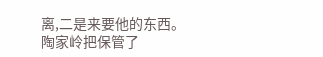离,二是来要他的东西。
陶家岭把保管了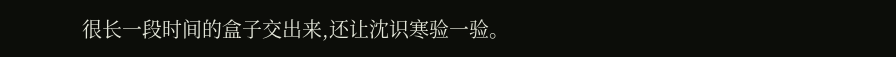很长一段时间的盒子交出来,还让沈识寒验一验。